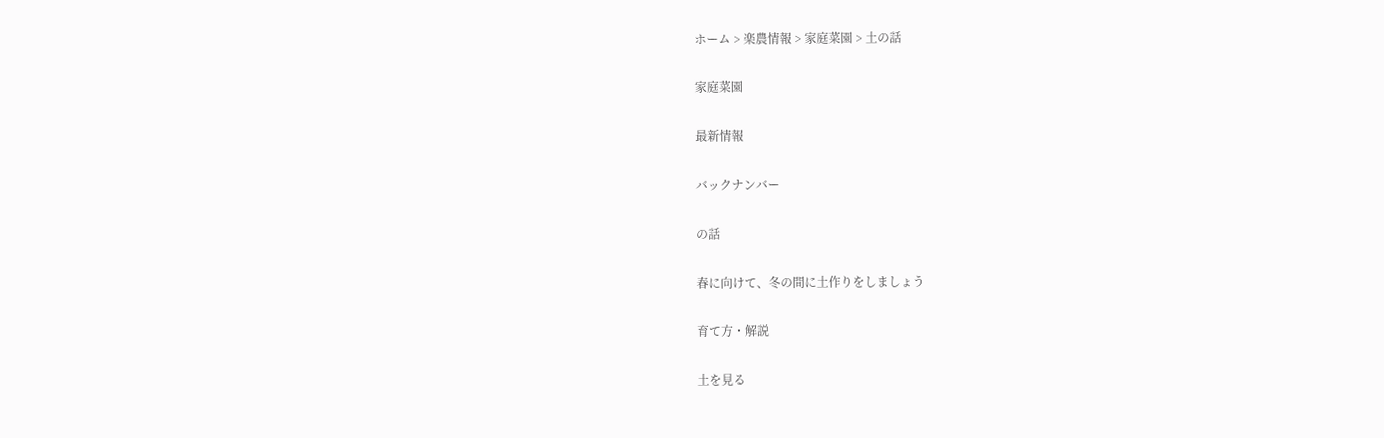ホーム > 楽農情報 > 家庭菜園 > 土の話

家庭菜園

最新情報

バックナンバー

の話

春に向けて、冬の間に土作りをしましょう

育て方・解説

土を見る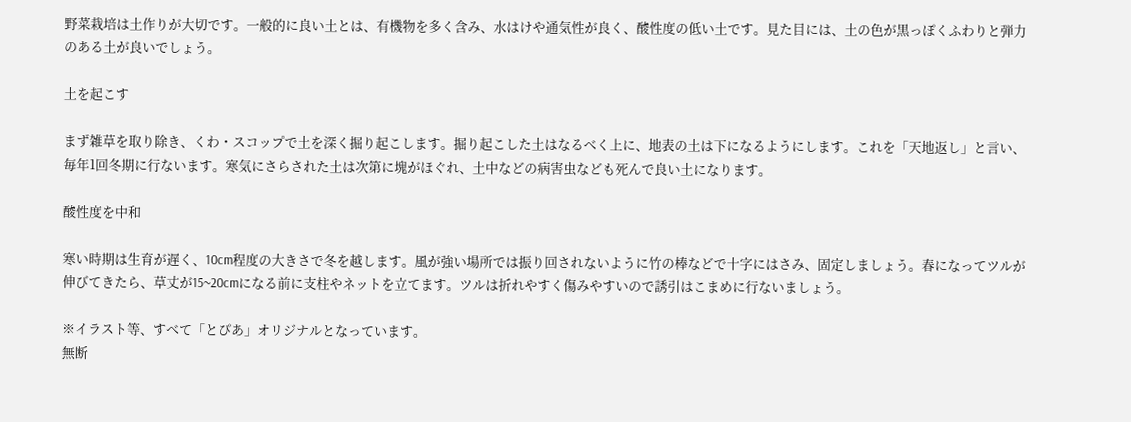野菜栽培は土作りが大切です。一般的に良い土とは、有機物を多く含み、水はけや通気性が良く、酸性度の低い土です。見た目には、土の色が黒っぽくふわりと弾力のある土が良いでしょう。

土を起こす

まず雑草を取り除き、くわ・スコップで土を深く掘り起こします。掘り起こした土はなるべく上に、地表の土は下になるようにします。これを「天地返し」と言い、毎年1回冬期に行ないます。寒気にさらされた土は次第に塊がほぐれ、土中などの病害虫なども死んで良い土になります。

酸性度を中和

寒い時期は生育が遅く、10cm程度の大きさで冬を越します。風が強い場所では振り回されないように竹の棒などで十字にはさみ、固定しましょう。春になってツルが伸びてきたら、草丈が15~20cmになる前に支柱やネットを立てます。ツルは折れやすく傷みやすいので誘引はこまめに行ないましょう。

※イラスト等、すべて「とぴあ」オリジナルとなっています。
無断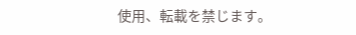使用、転載を禁じます。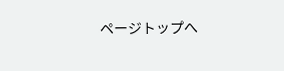ページトップへ